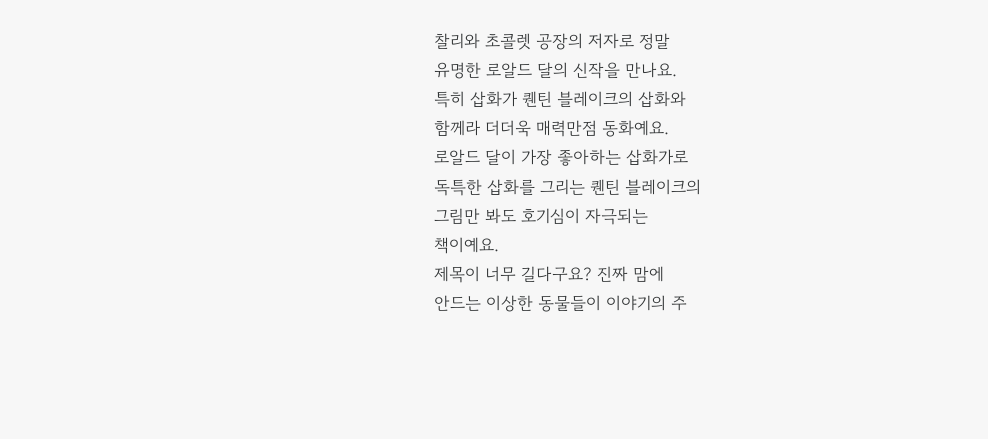찰리와 초콜렛 공장의 저자로 정말
유명한 로알드 달의 신작을 만나요.
특히 삽화가 퀜틴 블레이크의 삽화와
함께라 더더욱 매력만점 동화예요.
로알드 달이 가장 좋아하는 삽화가로
독특한 삽화를 그리는 퀜틴 블레이크의
그림만 봐도 호기심이 자극되는
책이예요.
제목이 너무 길다구요? 진짜 맘에
안드는 이상한 동물들이 이야기의 주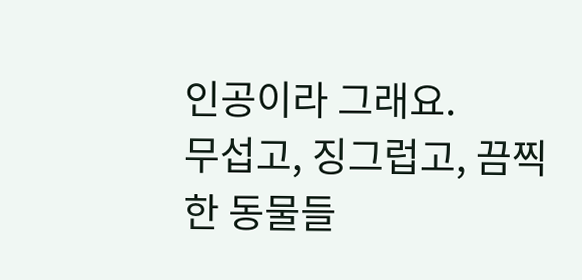인공이라 그래요.
무섭고, 징그럽고, 끔찍한 동물들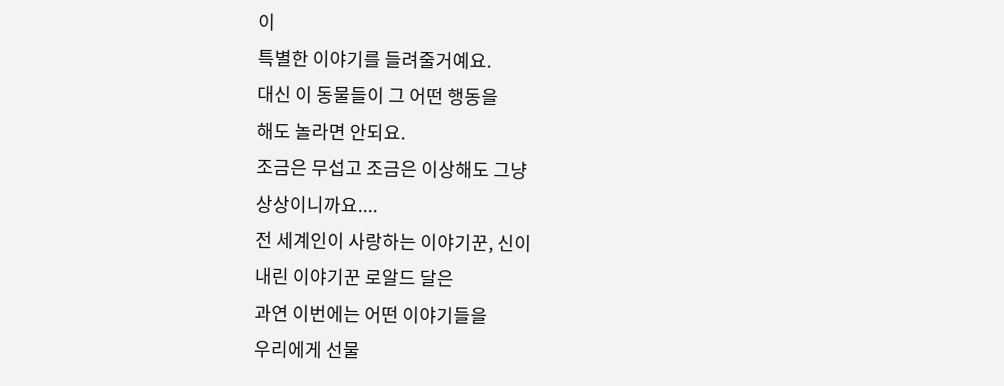이
특별한 이야기를 들려줄거예요.
대신 이 동물들이 그 어떤 행동을
해도 놀라면 안되요.
조금은 무섭고 조금은 이상해도 그냥
상상이니까요....
전 세계인이 사랑하는 이야기꾼, 신이
내린 이야기꾼 로알드 달은
과연 이번에는 어떤 이야기들을
우리에게 선물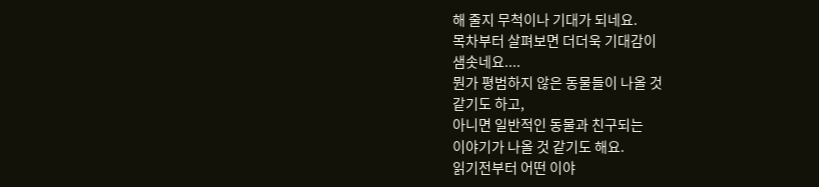해 줄지 무척이나 기대가 되네요.
목차부터 살펴보면 더더욱 기대감이
샘솟네요....
뭔가 평범하지 않은 동물들이 나올 것
같기도 하고,
아니면 일반적인 동물과 친구되는
이야기가 나올 것 같기도 해요.
읽기전부터 어떤 이야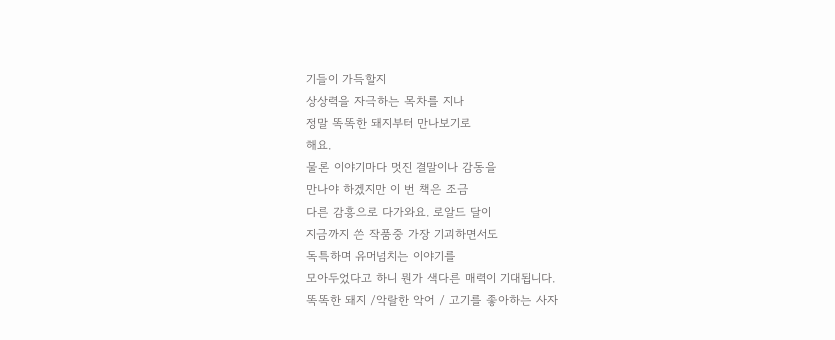기들이 가득할지
상상력을 자극하는 목차를 지나
정말 똑똑한 돼지부터 만나보기로
해요.
물론 이야기마다 멋진 결말이나 감동을
만나야 하겠지만 이 번 책은 조금
다른 감흥으로 다가와요. 로알드 달이
지금까지 쓴 작품중 가장 기괴하면서도
독특하며 유머넘치는 이야기를
모아두었다고 하니 뭔가 색다른 매력이 기대됩니다.
똑똑한 돼지 /악랄한 악어 / 고기를 좋아하는 사자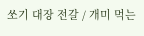쏘기 대장 전갈 / 개미 먹는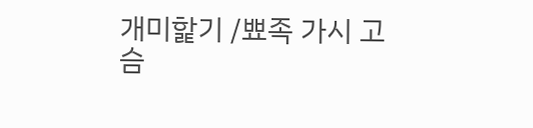개미핥기 /뾰족 가시 고슴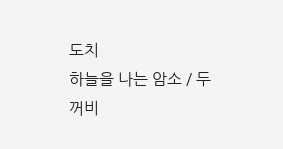도치
하늘을 나는 암소 / 두꺼비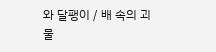와 달팽이 / 배 속의 괴물